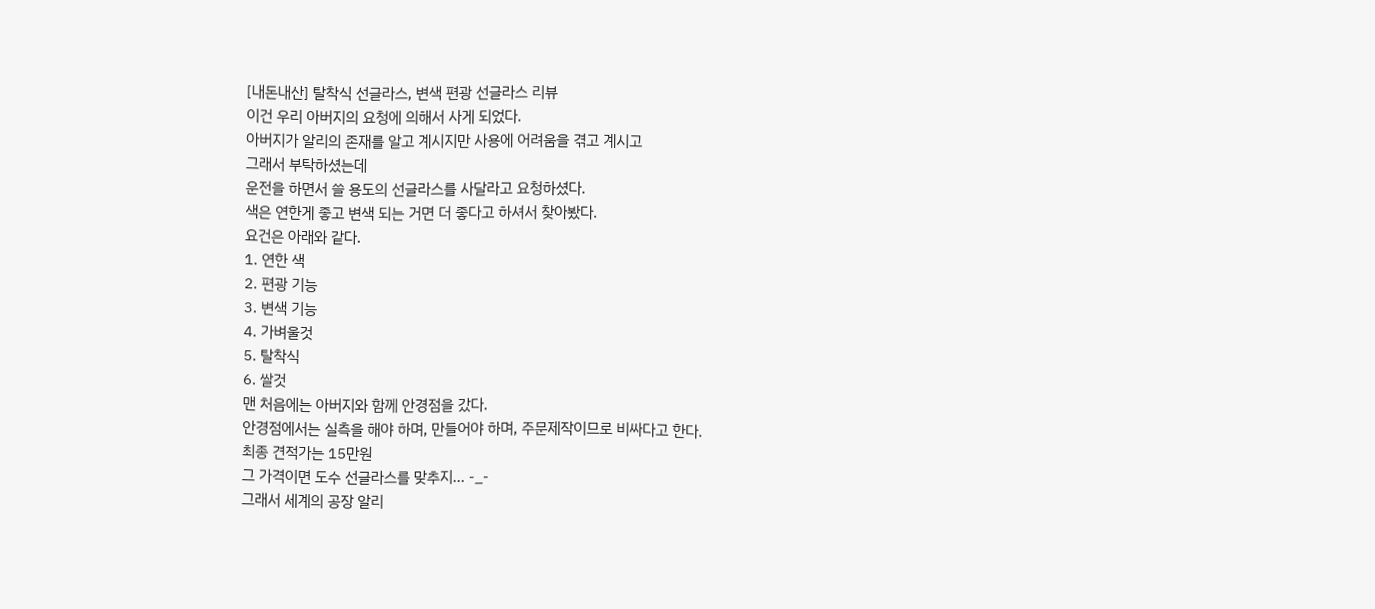[내돈내산] 탈착식 선글라스, 변색 편광 선글라스 리뷰
이건 우리 아버지의 요청에 의해서 사게 되었다.
아버지가 알리의 존재를 알고 계시지만 사용에 어려움을 겪고 계시고
그래서 부탁하셨는데
운전을 하면서 쓸 용도의 선글라스를 사달라고 요청하셨다.
색은 연한게 좋고 변색 되는 거면 더 좋다고 하셔서 찾아봤다.
요건은 아래와 같다.
1. 연한 색
2. 편광 기능
3. 변색 기능
4. 가벼울것
5. 탈착식
6. 쌀것
맨 처음에는 아버지와 함께 안경점을 갔다.
안경점에서는 실측을 해야 하며, 만들어야 하며, 주문제작이므로 비싸다고 한다.
최종 견적가는 15만원
그 가격이면 도수 선글라스를 맞추지... -_-
그래서 세계의 공장 알리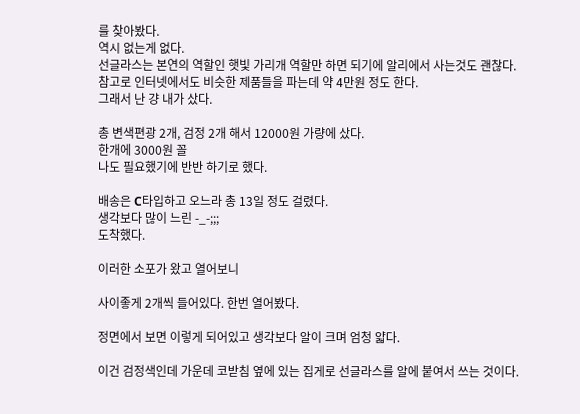를 찾아봤다.
역시 없는게 없다.
선글라스는 본연의 역할인 햇빛 가리개 역할만 하면 되기에 알리에서 사는것도 괜찮다.
참고로 인터넷에서도 비슷한 제품들을 파는데 약 4만원 정도 한다.
그래서 난 걍 내가 샀다.

총 변색편광 2개, 검정 2개 해서 12000원 가량에 샀다.
한개에 3000원 꼴
나도 필요했기에 반반 하기로 했다.

배송은 C타입하고 오느라 총 13일 정도 걸렸다.
생각보다 많이 느린 -_-;;;
도착했다.

이러한 소포가 왔고 열어보니

사이좋게 2개씩 들어있다. 한번 열어봤다.

정면에서 보면 이렇게 되어있고 생각보다 알이 크며 엄청 얇다.

이건 검정색인데 가운데 코받침 옆에 있는 집게로 선글라스를 알에 붙여서 쓰는 것이다.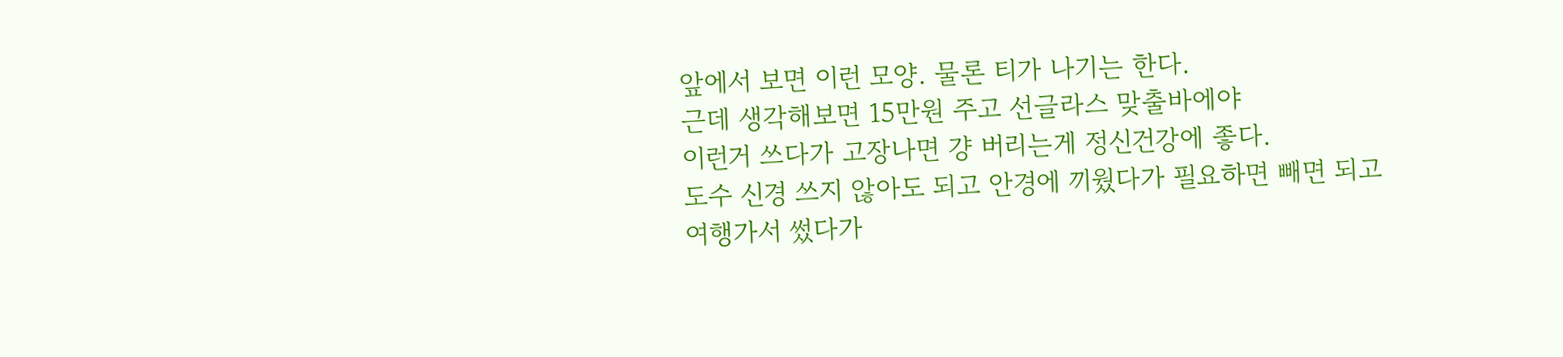앞에서 보면 이런 모양. 물론 티가 나기는 한다.
근데 생각해보면 15만원 주고 선글라스 맞출바에야
이런거 쓰다가 고장나면 걍 버리는게 정신건강에 좋다.
도수 신경 쓰지 않아도 되고 안경에 끼웠다가 필요하면 빼면 되고
여행가서 썼다가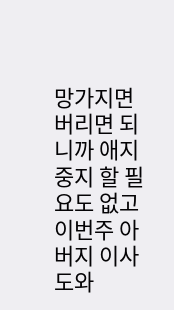망가지면 버리면 되니까 애지중지 할 필요도 없고
이번주 아버지 이사 도와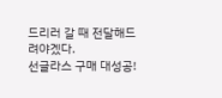드리러 갈 때 전달해드려야겠다.
선글라스 구매 대성공!